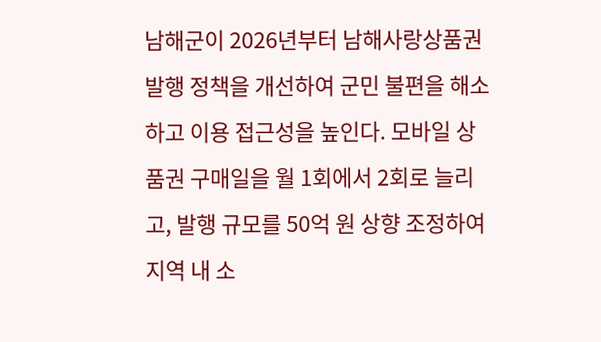남해군이 2026년부터 남해사랑상품권 발행 정책을 개선하여 군민 불편을 해소하고 이용 접근성을 높인다. 모바일 상품권 구매일을 월 1회에서 2회로 늘리고, 발행 규모를 50억 원 상향 조정하여 지역 내 소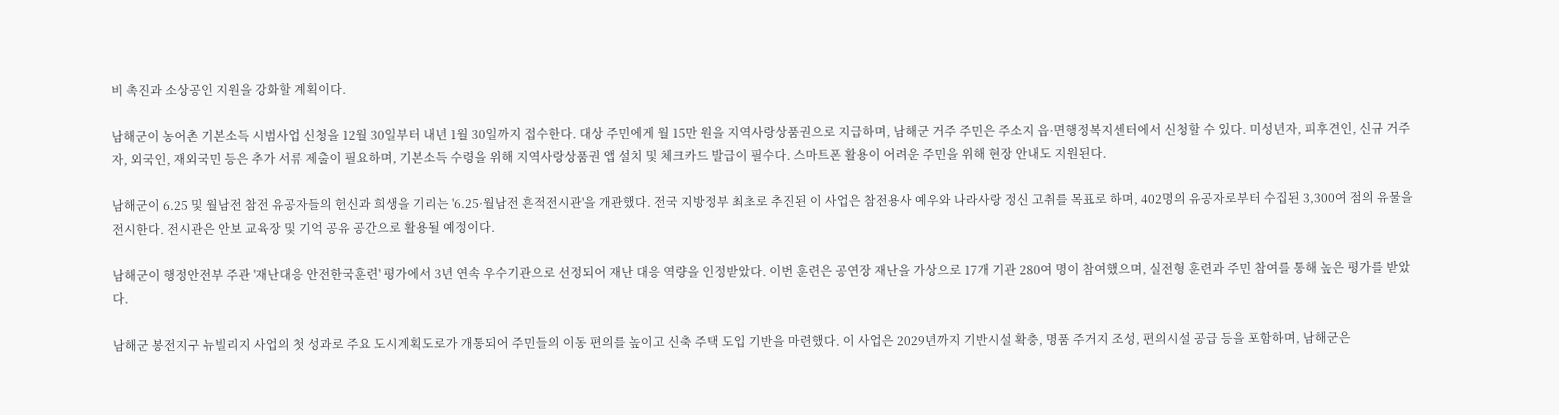비 촉진과 소상공인 지원을 강화할 계획이다.

남해군이 농어촌 기본소득 시범사업 신청을 12월 30일부터 내년 1월 30일까지 접수한다. 대상 주민에게 월 15만 원을 지역사랑상품권으로 지급하며, 남해군 거주 주민은 주소지 읍·면행정복지센터에서 신청할 수 있다. 미성년자, 피후견인, 신규 거주자, 외국인, 재외국민 등은 추가 서류 제출이 필요하며, 기본소득 수령을 위해 지역사랑상품권 앱 설치 및 체크카드 발급이 필수다. 스마트폰 활용이 어려운 주민을 위해 현장 안내도 지원된다.

남해군이 6.25 및 월남전 참전 유공자들의 헌신과 희생을 기리는 '6.25·월남전 흔적전시관'을 개관했다. 전국 지방정부 최초로 추진된 이 사업은 참전용사 예우와 나라사랑 정신 고취를 목표로 하며, 402명의 유공자로부터 수집된 3,300여 점의 유물을 전시한다. 전시관은 안보 교육장 및 기억 공유 공간으로 활용될 예정이다.

남해군이 행정안전부 주관 '재난대응 안전한국훈련' 평가에서 3년 연속 우수기관으로 선정되어 재난 대응 역량을 인정받았다. 이번 훈련은 공연장 재난을 가상으로 17개 기관 280여 명이 참여했으며, 실전형 훈련과 주민 참여를 통해 높은 평가를 받았다.

남해군 봉전지구 뉴빌리지 사업의 첫 성과로 주요 도시계획도로가 개통되어 주민들의 이동 편의를 높이고 신축 주택 도입 기반을 마련했다. 이 사업은 2029년까지 기반시설 확충, 명품 주거지 조성, 편의시설 공급 등을 포함하며, 남해군은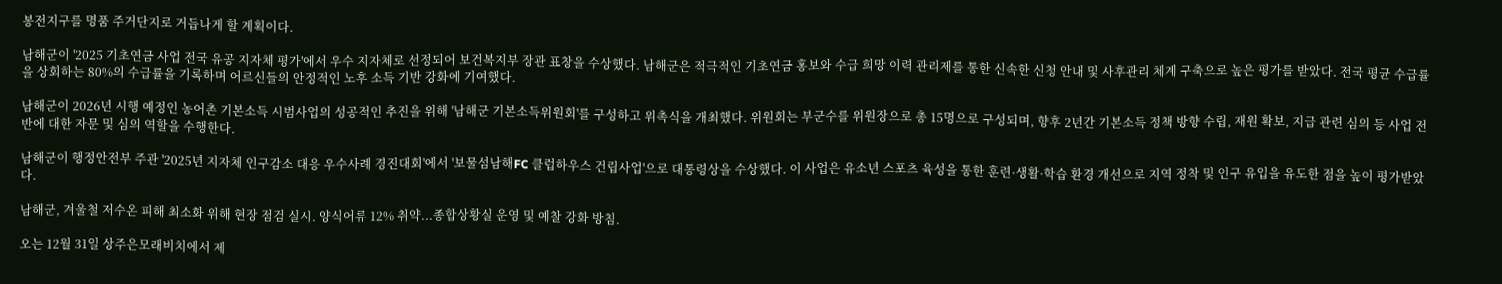봉전지구를 명품 주거단지로 거듭나게 할 계획이다.

남해군이 '2025 기초연금 사업 전국 유공 지자체 평가'에서 우수 지자체로 선정되어 보건복지부 장관 표창을 수상했다. 남해군은 적극적인 기초연금 홍보와 수급 희망 이력 관리제를 통한 신속한 신청 안내 및 사후관리 체계 구축으로 높은 평가를 받았다. 전국 평균 수급률을 상회하는 80%의 수급률을 기록하며 어르신들의 안정적인 노후 소득 기반 강화에 기여했다.

남해군이 2026년 시행 예정인 농어촌 기본소득 시범사업의 성공적인 추진을 위해 '남해군 기본소득위원회'를 구성하고 위촉식을 개최했다. 위원회는 부군수를 위원장으로 총 15명으로 구성되며, 향후 2년간 기본소득 정책 방향 수립, 재원 확보, 지급 관련 심의 등 사업 전반에 대한 자문 및 심의 역할을 수행한다.

남해군이 행정안전부 주관 '2025년 지자체 인구감소 대응 우수사례 경진대회'에서 '보물섬남해FC 클럽하우스 건립사업'으로 대통령상을 수상했다. 이 사업은 유소년 스포츠 육성을 통한 훈련·생활·학습 환경 개선으로 지역 정착 및 인구 유입을 유도한 점을 높이 평가받았다.

남해군, 겨울철 저수온 피해 최소화 위해 현장 점검 실시. 양식어류 12% 취약...종합상황실 운영 및 예찰 강화 방침.

오는 12월 31일 상주은모래비치에서 제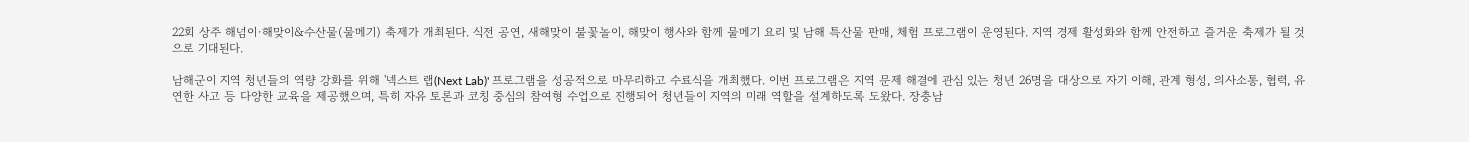22회 상주 해넘이·해맞이&수산물(물메기) 축제가 개최된다. 식전 공연, 새해맞이 불꽃놀이, 해맞이 행사와 함께 물메기 요리 및 남해 특산물 판매, 체험 프로그램이 운영된다. 지역 경제 활성화와 함께 안전하고 즐거운 축제가 될 것으로 기대된다.

남해군이 지역 청년들의 역량 강화를 위해 '넥스트 랩(Next Lab)' 프로그램을 성공적으로 마무리하고 수료식을 개최했다. 이번 프로그램은 지역 문제 해결에 관심 있는 청년 26명을 대상으로 자기 이해, 관계 형성, 의사소통, 협력, 유연한 사고 등 다양한 교육을 제공했으며, 특히 자유 토론과 코칭 중심의 참여형 수업으로 진행되어 청년들이 지역의 미래 역할을 설계하도록 도왔다. 장충남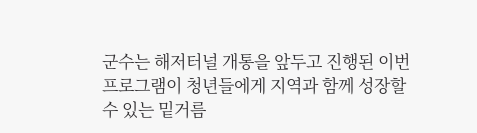군수는 해저터널 개통을 앞두고 진행된 이번 프로그램이 청년들에게 지역과 함께 성장할 수 있는 밑거름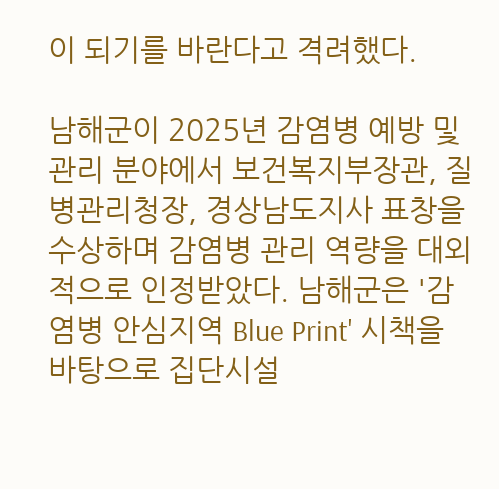이 되기를 바란다고 격려했다.

남해군이 2025년 감염병 예방 및 관리 분야에서 보건복지부장관, 질병관리청장, 경상남도지사 표창을 수상하며 감염병 관리 역량을 대외적으로 인정받았다. 남해군은 '감염병 안심지역 Blue Print' 시책을 바탕으로 집단시설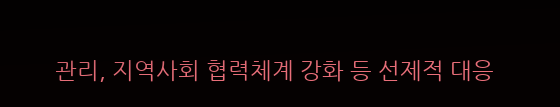관리, 지역사회 협력체계 강화 등 선제적 대응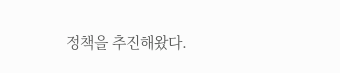정책을 추진해왔다.